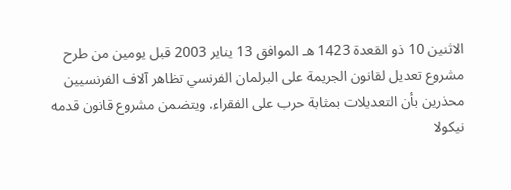الاثنين 10 ذو القعدة 1423 هـ الموافق 13 يناير 2003 قبل يومين من طرح مشروع تعديل لقانون الجريمة على البرلمان الفرنسي تظاهر آلاف الفرنسيين محذرين بأن التعديلات بمثابة حرب على الفقراء. ويتضمن مشروع قانون قدمه نيكولا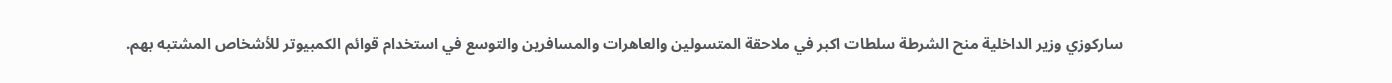ساركوزي وزير الداخلية منح الشرطة سلطات اكبر في ملاحقة المتسولين والعاهرات والمسافرين والتوسع في استخدام قوائم الكمبيوتر للأشخاص المشتبه بهم.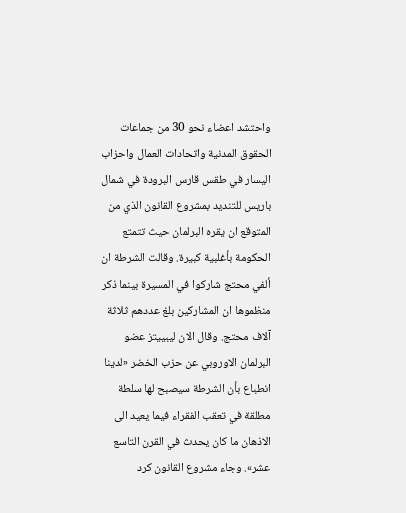واحتشد اعضاء نحو 30 من جماعات الحقوق المدنية واتحادات العمال واحزاب اليسار في طقس قارس البرودة في شمال باريس للتنديد بمشروع القانون الذي من المتوقع ان يقره البرلمان حيث تتمتع الحكومة بأغلبية كبيرة. وقالت الشرطة ان ألفي محتج شاركوا في المسيرة بينما ذكر منظموها ان المشاركين بلغ عددهم ثلاثة آلاف محتج. وقال الان ليبييتز عضو البرلمان الاوروبي عن حزب الخضر «لدينا انطباع بأن الشرطة سيصبح لها سلطة مطلقة في تعقب الفقراء فيما يعيد الى الاذهان ما كان يحدث في القرن التاسع عشر». وجاء مشروع القانون كرد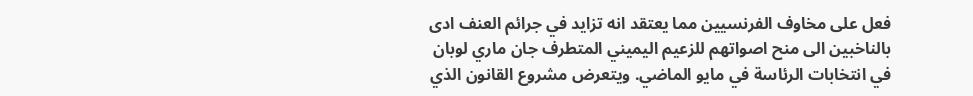فعل على مخاوف الفرنسيين مما يعتقد انه تزايد في جرائم العنف ادى بالناخبين الى منح اصواتهم للزعيم اليميني المتطرف جان ماري لوبان في انتخابات الرئاسة في مايو الماضي. ويتعرض مشروع القانون الذي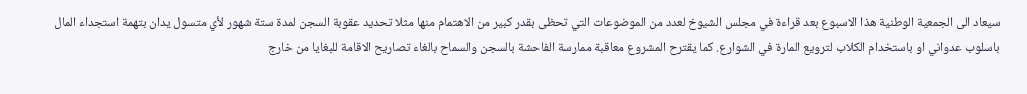سيعاد الى الجمعية الوطنية هذا الاسبوع بعد قراءة في مجلس الشيوخ لعدد من الموضوعات التي تحظى بقدر كبير من الاهتمام منها مثلا تحديد عقوبة السجن لمدة ستة شهور لأي متسول يدان بتهمة استجداء المال باسلوب عدواني او باستخدام الكلاب لترويع المارة في الشوارع. كما يقترح المشروع معاقبة ممارسة الفاحشة بالسجن والسماح بالغاء تصاريح الاقامة للبغايا من خارج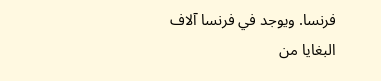فرنسا. ويوجد في فرنسا آلاف البغايا من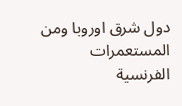دول شرق اوروبا ومن المستعمرات الفرنسية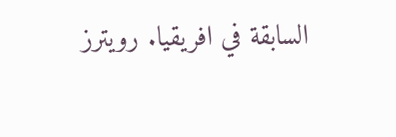السابقة في افريقيا. رويترز